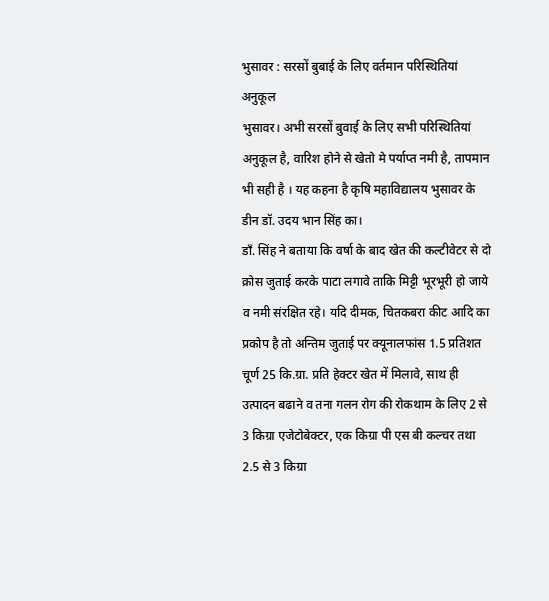भुसावर : सरसों बुबाई के लिए वर्तमान परिस्थितियां अनुकूल
भुसावर। अभी सरसों बुवाई के लिए सभी परिस्थितियां अनुकूल है, वारिश होने से खेतो मे पर्याप्त नमी है, तापमान भी सही है । यह कहना है कृषि महाविद्यालय भुसावर के डीन डॉ. उदय भान सिंह का।
डॉं. सिंह ने बताया कि वर्षा के बाद खेत की कल्टीवेटर से दो क्रोस जुताई करके पाटा लगावे ताकि मिट्टी भूरभूरी हो जाये व नमी संरक्षित रहे। यदि दीमक, चितकबरा कीट आदि का प्रकोप है तो अन्तिम जुताई पर क्यूनालफांस 1.5 प्रतिशत चूर्ण 25 कि.ग्रा. प्रति हेक्टर खेत में मिलावे, साथ ही उत्पादन बढाने व तना गलन रोग की रोकथाम के लिए 2 से 3 किग्रा एजेटोबेक्टर, एक किग्रा पी एस बी कल्चर तथा 2.5 से 3 किग्रा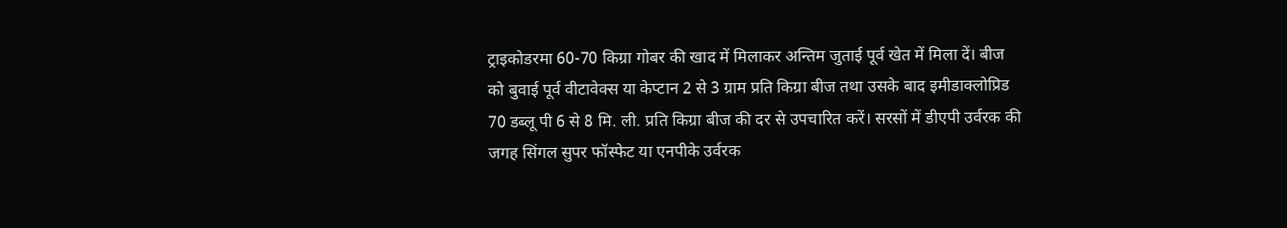ट्राइकोडरमा 60-70 किग्रा गोबर की खाद में मिलाकर अन्तिम जुताई पूर्व खेत में मिला दें। बीज को बुवाई पूर्व वीटावेक्स या केप्टान 2 से 3 ग्राम प्रति किग्रा बीज तथा उसके बाद इमीडाक्लोप्रिड 70 डब्लू पी 6 से 8 मि. ली. प्रति किग्रा बीज की दर से उपचारित करें। सरसों में डीएपी उर्वरक की जगह सिंगल सुपर फॉस्फेट या एनपीके उर्वरक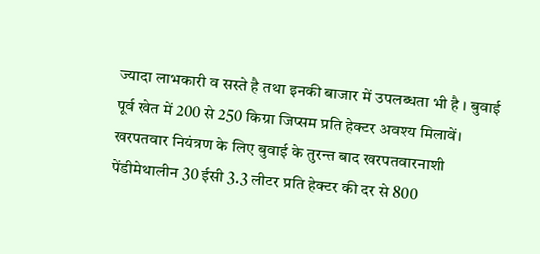ज्यादा लाभकारी व सस्ते है तथा इनकी बाजार में उपलब्धता भी है । बुवाई पूर्व खेत में 200 से 250 किग्रा जिप्सम प्रति हेक्टर अवश्य मिलावें। खरपतवार नियंत्रण के लिए बुवाई के तुरन्त बाद खरपतवारनाशी पेंडीमेथालीन 30 ईसी 3.3 लीटर प्रति हेक्टर की दर से 800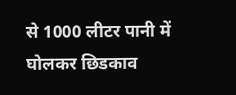से 1000 लीटर पानी में घोलकर छिडकाव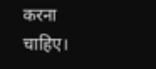करना चाहिए।